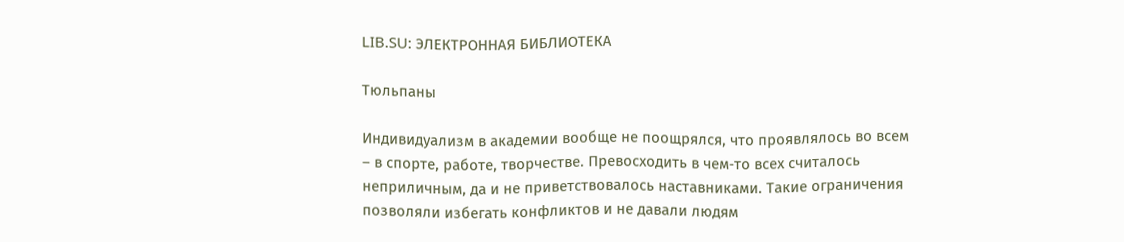LIB.SU: ЭЛЕКТРОННАЯ БИБЛИОТЕКА

Тюльпаны

Индивидуализм в академии вообще не поощрялся, что проявлялось во всем – в спорте, работе, творчестве. Превосходить в чем‑то всех считалось неприличным, да и не приветствовалось наставниками. Такие ограничения позволяли избегать конфликтов и не давали людям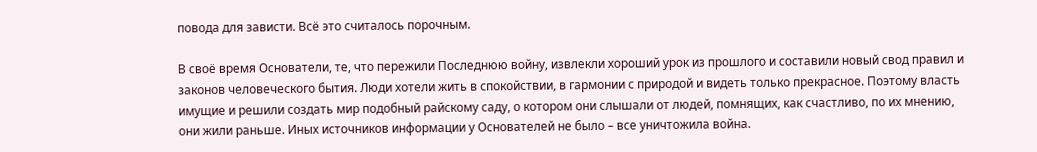повода для зависти. Всё это считалось порочным.

В своё время Основатели, те, что пережили Последнюю войну, извлекли хороший урок из прошлого и составили новый свод правил и законов человеческого бытия. Люди хотели жить в спокойствии, в гармонии с природой и видеть только прекрасное. Поэтому власть имущие и решили создать мир подобный райскому саду, о котором они слышали от людей, помнящих, как счастливо, по их мнению, они жили раньше. Иных источников информации у Основателей не было – все уничтожила война.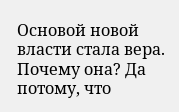Основой новой власти стала вера. Почему она? Да потому, что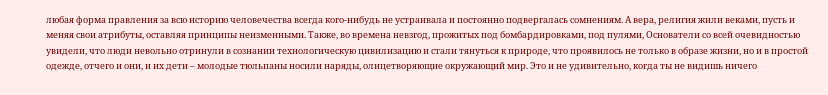любая форма правления за всю историю человечества всегда кого‑нибудь не устраивала и постоянно подвергалась сомнениям. А вера, религия жили веками, пусть и меняя свои атрибуты, оставляя принципы неизменными. Также, во времена невзгод, прожитых под бомбардировками, под пулями, Основатели со всей очевидностью увидели, что люди невольно отринули в сознании технологическую цивилизацию и стали тянуться к природе, что проявилось не только в образе жизни, но и в простой одежде, отчего и они, и их дети – молодые тюльпаны носили наряды, олицетворяющие окружающий мир. Это и не удивительно, когда ты не видишь ничего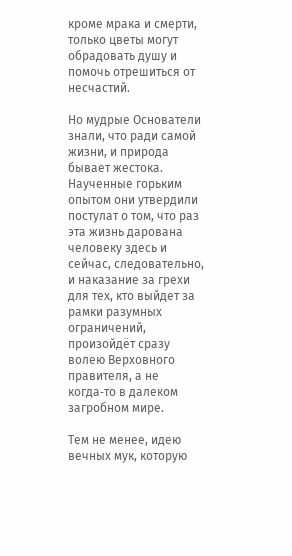кроме мрака и смерти, только цветы могут обрадовать душу и помочь отрешиться от несчастий.

Но мудрые Основатели знали, что ради самой жизни, и природа бывает жестока. Наученные горьким опытом они утвердили постулат о том, что раз эта жизнь дарована человеку здесь и сейчас, следовательно, и наказание за грехи для тех, кто выйдет за рамки разумных ограничений, произойдёт сразу волею Верховного правителя, а не когда‑то в далеком загробном мире.

Тем не менее, идею вечных мук, которую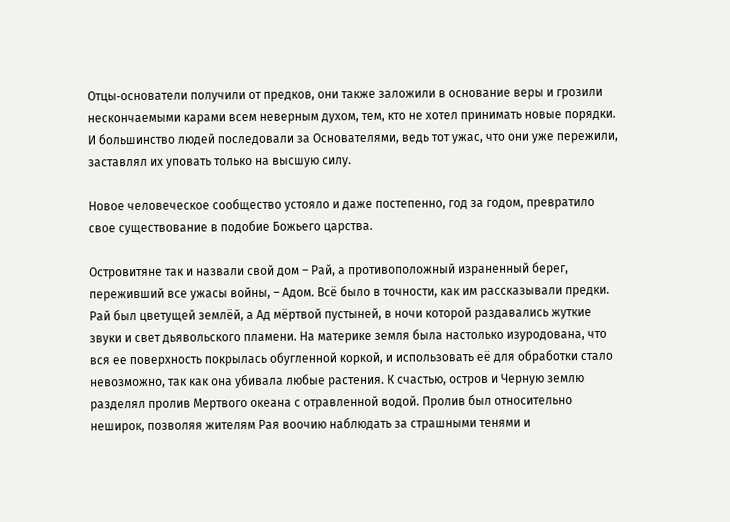Отцы‑основатели получили от предков, они также заложили в основание веры и грозили нескончаемыми карами всем неверным духом, тем, кто не хотел принимать новые порядки. И большинство людей последовали за Основателями, ведь тот ужас, что они уже пережили, заставлял их уповать только на высшую силу.

Новое человеческое сообщество устояло и даже постепенно, год за годом, превратило свое существование в подобие Божьего царства.

Островитяне так и назвали свой дом – Рай, а противоположный израненный берег, переживший все ужасы войны, – Адом. Всё было в точности, как им рассказывали предки. Рай был цветущей землёй, а Ад мёртвой пустыней, в ночи которой раздавались жуткие звуки и свет дьявольского пламени. На материке земля была настолько изуродована, что вся ее поверхность покрылась обугленной коркой, и использовать её для обработки стало невозможно, так как она убивала любые растения. К счастью, остров и Черную землю разделял пролив Мертвого океана с отравленной водой. Пролив был относительно неширок, позволяя жителям Рая воочию наблюдать за страшными тенями и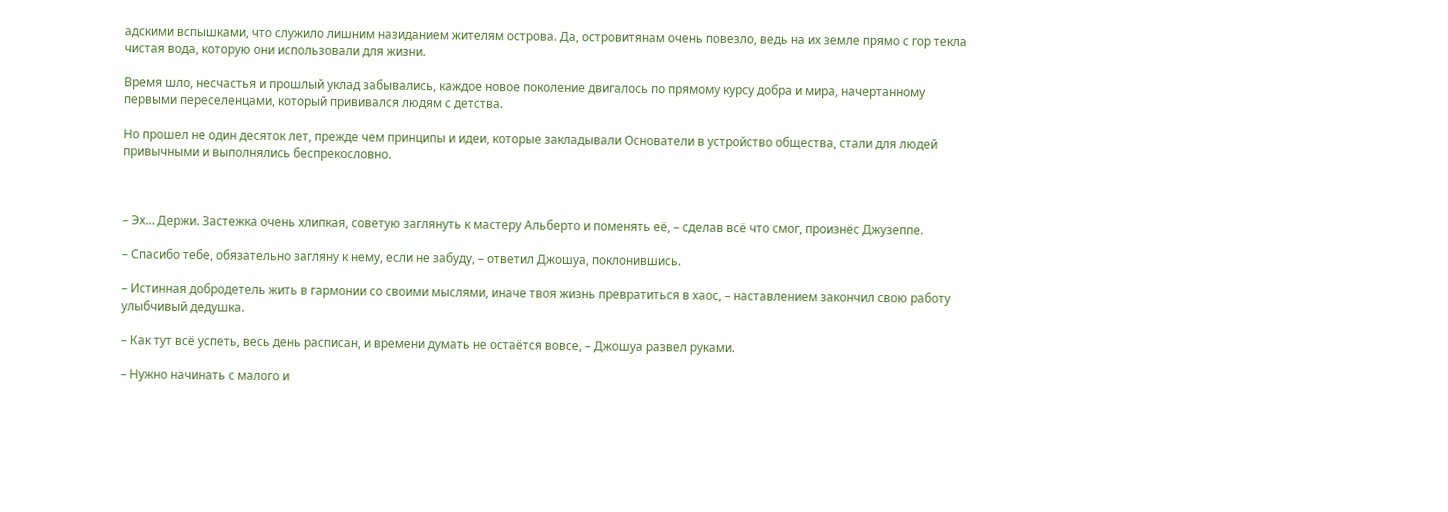адскими вспышками, что служило лишним назиданием жителям острова. Да, островитянам очень повезло, ведь на их земле прямо с гор текла чистая вода, которую они использовали для жизни.

Время шло, несчастья и прошлый уклад забывались, каждое новое поколение двигалось по прямому курсу добра и мира, начертанному первыми переселенцами, который прививался людям с детства.

Но прошел не один десяток лет, прежде чем принципы и идеи, которые закладывали Основатели в устройство общества, стали для людей привычными и выполнялись беспрекословно.



– Эх… Держи. Застежка очень хлипкая, советую заглянуть к мастеру Альберто и поменять её, – сделав всё что смог, произнёс Джузеппе.

– Спасибо тебе, обязательно загляну к нему, если не забуду, – ответил Джошуа, поклонившись.

– Истинная добродетель жить в гармонии со своими мыслями, иначе твоя жизнь превратиться в хаос, – наставлением закончил свою работу улыбчивый дедушка.

– Как тут всё успеть, весь день расписан, и времени думать не остаётся вовсе, – Джошуа развел руками.

– Нужно начинать с малого и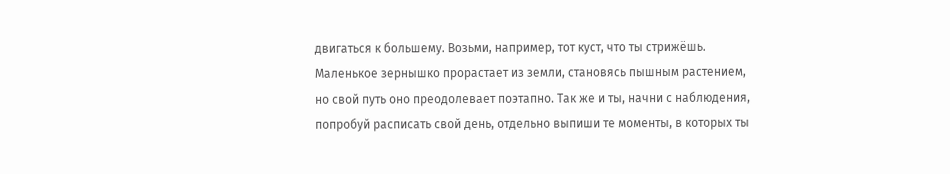двигаться к большему. Возьми, например, тот куст, что ты стрижёшь. Маленькое зернышко прорастает из земли, становясь пышным растением, но свой путь оно преодолевает поэтапно. Так же и ты, начни с наблюдения, попробуй расписать свой день, отдельно выпиши те моменты, в которых ты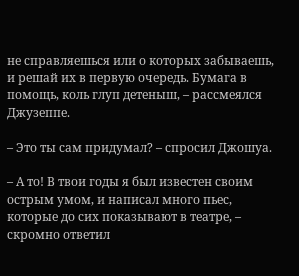не справляешься или о которых забываешь, и решай их в первую очередь. Бумага в помощь, коль глуп детеныш, – рассмеялся Джузеппе.

– Это ты сам придумал? – спросил Джошуа.

– А то! В твои годы я был известен своим острым умом, и написал много пьес, которые до сих показывают в театре, – скромно ответил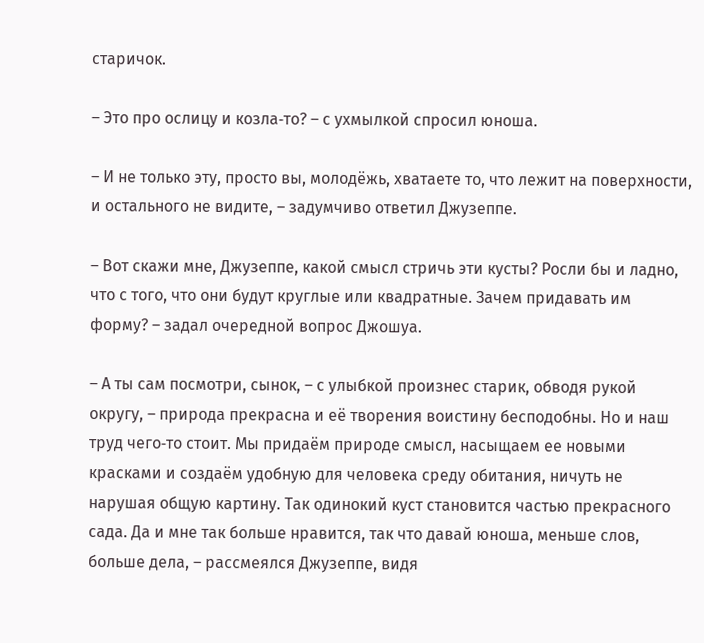старичок.

– Это про ослицу и козла‑то? – с ухмылкой спросил юноша.

– И не только эту, просто вы, молодёжь, хватаете то, что лежит на поверхности, и остального не видите, – задумчиво ответил Джузеппе.

– Вот скажи мне, Джузеппе, какой смысл стричь эти кусты? Росли бы и ладно, что с того, что они будут круглые или квадратные. Зачем придавать им форму? – задал очередной вопрос Джошуа.

– А ты сам посмотри, сынок, – с улыбкой произнес старик, обводя рукой округу, – природа прекрасна и её творения воистину бесподобны. Но и наш труд чего‑то стоит. Мы придаём природе смысл, насыщаем ее новыми красками и создаём удобную для человека среду обитания, ничуть не нарушая общую картину. Так одинокий куст становится частью прекрасного сада. Да и мне так больше нравится, так что давай юноша, меньше слов, больше дела, – рассмеялся Джузеппе, видя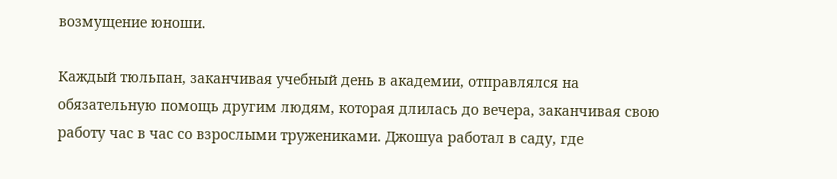возмущение юноши.

Каждый тюльпан, заканчивая учебный день в академии, отправлялся на обязательную помощь другим людям, которая длилась до вечера, заканчивая свою работу час в час со взрослыми тружениками. Джошуа работал в саду, где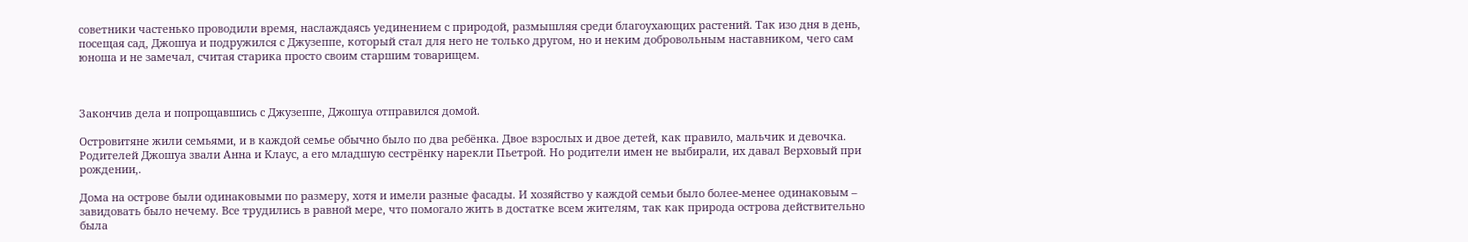советники частенько проводили время, наслаждаясь уединением с природой, размышляя среди благоухающих растений. Так изо дня в день, посещая сад, Джошуа и подружился с Джузеппе, который стал для него не только другом, но и неким добровольным наставником, чего сам юноша и не замечал, считая старика просто своим старшим товарищем.



Закончив дела и попрощавшись с Джузеппе, Джошуа отправился домой.

Островитяне жили семьями, и в каждой семье обычно было по два ребёнка. Двое взрослых и двое детей, как правило, мальчик и девочка. Родителей Джошуа звали Анна и Клаус, а его младшую сестрёнку нарекли Пьетрой. Но родители имен не выбирали, их давал Верховый при рождении,.

Дома на острове были одинаковыми по размеру, хотя и имели разные фасады. И хозяйство у каждой семьи было более‑менее одинаковым – завидовать было нечему. Все трудились в равной мере, что помогало жить в достатке всем жителям, так как природа острова действительно была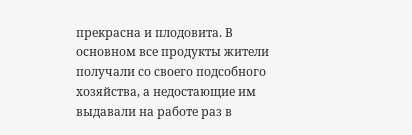прекрасна и плодовита. В основном все продукты жители получали со своего подсобного хозяйства, а недостающие им выдавали на работе раз в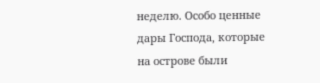неделю. Особо ценные дары Господа, которые на острове были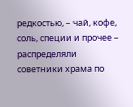редкостью, – чай, кофе, соль, специи и прочее – распределяли советники храма по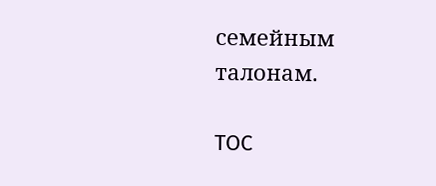семейным талонам.

TOC